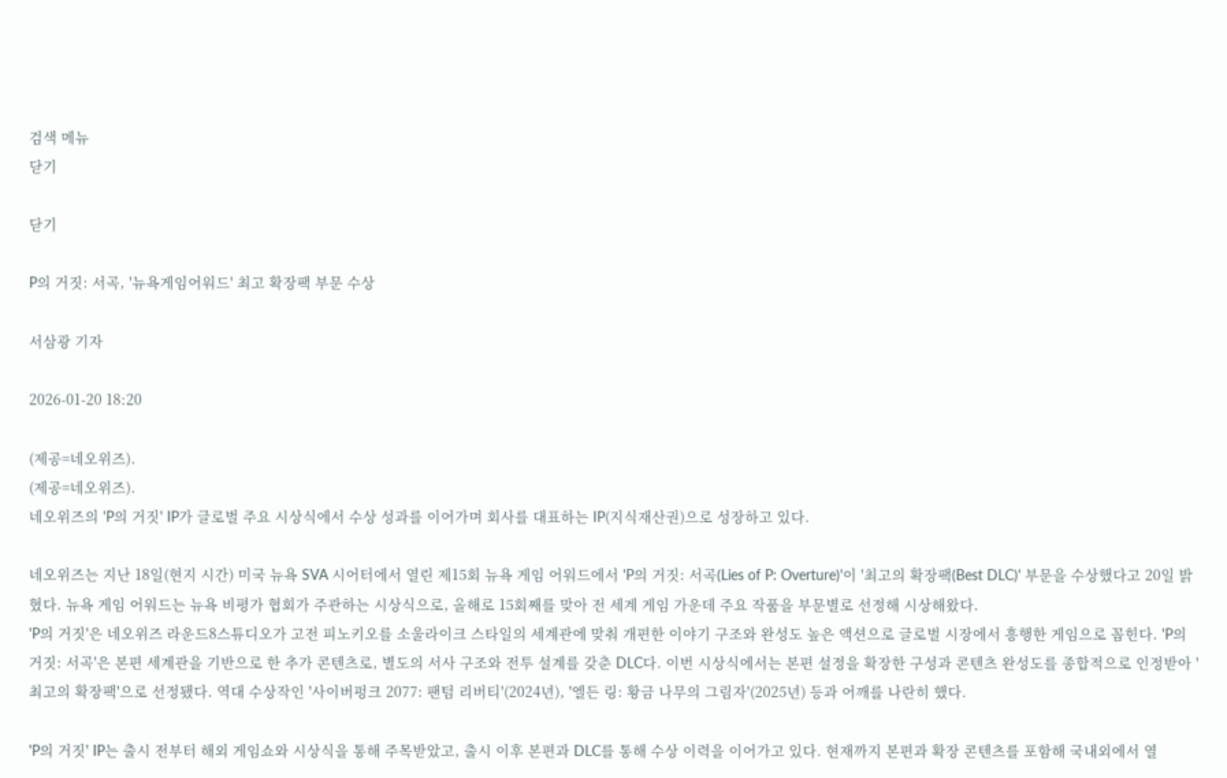검색 메뉴
닫기

닫기

P의 거짓: 서곡, '뉴욕게임어워드' 최고 확장팩 부문 수상

서삼광 기자

2026-01-20 18:20

(제공=네오위즈).
(제공=네오위즈).
네오위즈의 'P의 거짓' IP가 글로벌 주요 시상식에서 수상 성과를 이어가며 회사를 대표하는 IP(지식재산권)으로 성장하고 있다.

네오위즈는 지난 18일(현지 시간) 미국 뉴욕 SVA 시어터에서 열린 제15회 뉴욕 게임 어워드에서 'P의 거짓: 서곡(Lies of P: Overture)'이 '최고의 확장팩(Best DLC)' 부문을 수상했다고 20일 밝혔다. 뉴욕 게임 어워드는 뉴욕 비평가 협회가 주관하는 시상식으로, 올해로 15회째를 맞아 전 세계 게임 가운데 주요 작품을 부문별로 선정해 시상해왔다.
'P의 거짓'은 네오위즈 라운드8스튜디오가 고전 피노키오를 소울라이크 스타일의 세계관에 맞춰 개편한 이야기 구조와 완성도 높은 액션으로 글로벌 시장에서 흥행한 게임으로 꼽힌다. 'P의 거짓: 서곡'은 본편 세계관을 기반으로 한 추가 콘텐츠로, 별도의 서사 구조와 전투 설계를 갖춘 DLC다. 이번 시상식에서는 본편 설정을 확장한 구성과 콘텐츠 완성도를 종합적으로 인정받아 '최고의 확장팩'으로 선정됐다. 역대 수상작인 '사이버펑크 2077: 팬텀 리버티'(2024년), '엘든 링: 황금 나무의 그림자'(2025년) 등과 어깨를 나란히 했다.

'P의 거짓' IP는 출시 전부터 해외 게임쇼와 시상식을 통해 주목받았고, 출시 이후 본편과 DLC를 통해 수상 이력을 이어가고 있다. 현재까지 본편과 확장 콘텐츠를 포함해 국내외에서 열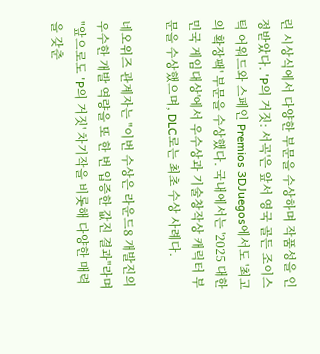린 시상식에서 다양한 부문을 수상하며 작품성을 인정받았다. 'P의 거짓: 서곡'은 앞서 영국 골든 조이스틱 어워드와 스페인 Premios 3DJuegos에서도 '최고의 확장팩' 부문을 수상했다. 국내에서는 '2025 대한민국 게임대상'에서 우수상과 기술창작상 캐릭터 부문을 수상했으며, DLC로는 최초 수상 사례다.

네오위즈 관계자는 "이번 수상은 라운드8 개발진의 우수한 개발 역량을 또 한 번 입증한 값진 결과"라며 "앞으로도 'P의 거짓' 차기작을 비롯해 다양한 매력을 갖춘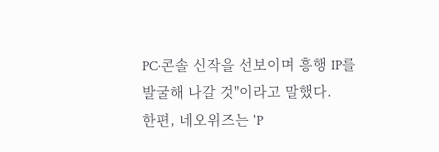PC·콘솔 신작을 선보이며 흥행 IP를 발굴해 나갈 것"이라고 말했다.
한편, 네오위즈는 'P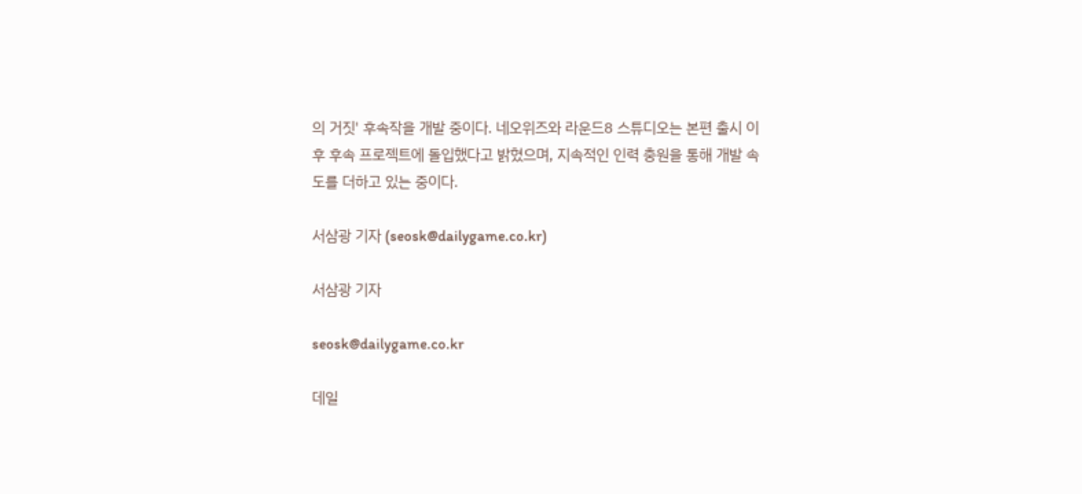의 거짓' 후속작을 개발 중이다. 네오위즈와 라운드8 스튜디오는 본편 출시 이후 후속 프로젝트에 돌입했다고 밝혔으며, 지속적인 인력 충원을 통해 개발 속도를 더하고 있는 중이다.

서삼광 기자 (seosk@dailygame.co.kr)

서삼광 기자

seosk@dailygame.co.kr

데일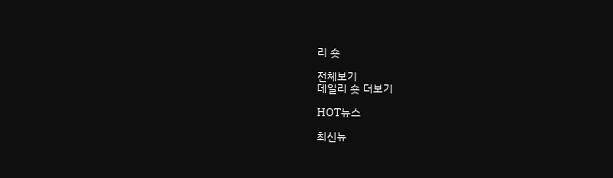리 숏

전체보기
데일리 숏 더보기

HOT뉴스

최신뉴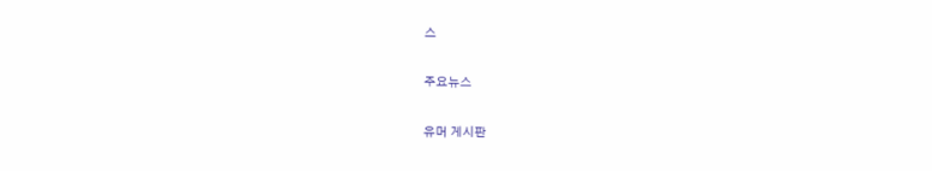스

주요뉴스

유머 게시판